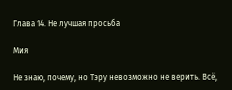Глава 14. Не лучшая просьба

Мия

Не знаю, почему, но Тэру невозможно не верить. Всё,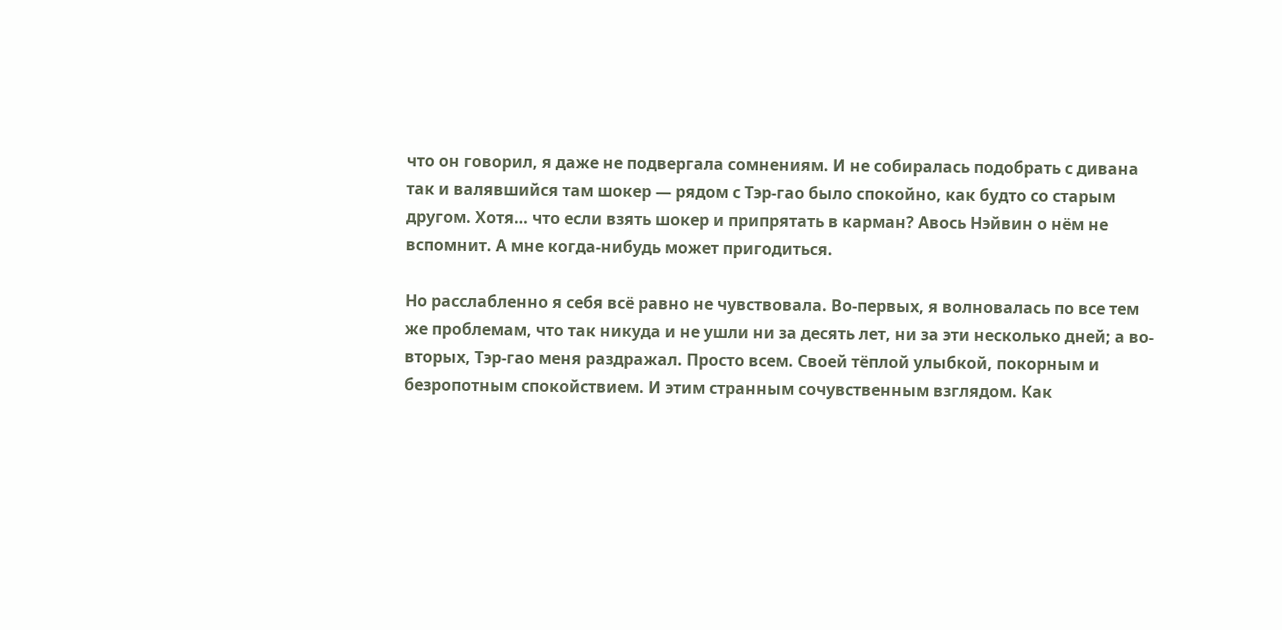что он говорил, я даже не подвергала сомнениям. И не собиралась подобрать с дивана так и валявшийся там шокер — рядом с Тэр-гао было спокойно, как будто со старым другом. Хотя… что если взять шокер и припрятать в карман? Авось Нэйвин о нём не вспомнит. А мне когда-нибудь может пригодиться.

Но расслабленно я себя всё равно не чувствовала. Во-первых, я волновалась по все тем же проблемам, что так никуда и не ушли ни за десять лет, ни за эти несколько дней; а во-вторых, Тэр-гао меня раздражал. Просто всем. Своей тёплой улыбкой, покорным и безропотным спокойствием. И этим странным сочувственным взглядом. Как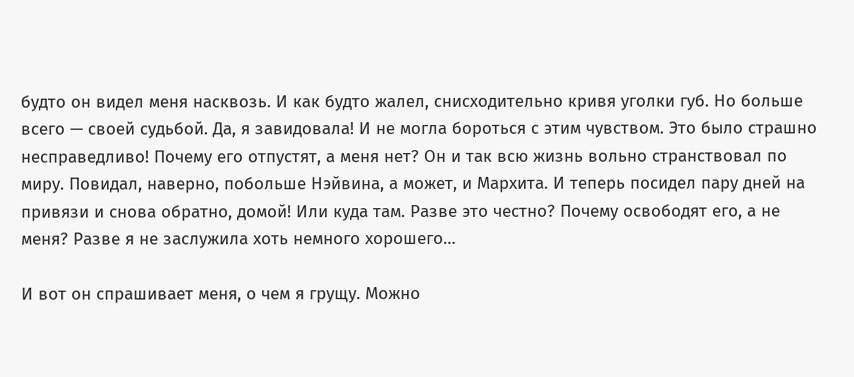будто он видел меня насквозь. И как будто жалел, снисходительно кривя уголки губ. Но больше всего — своей судьбой. Да, я завидовала! И не могла бороться с этим чувством. Это было страшно несправедливо! Почему его отпустят, а меня нет? Он и так всю жизнь вольно странствовал по миру. Повидал, наверно, побольше Нэйвина, а может, и Мархита. И теперь посидел пару дней на привязи и снова обратно, домой! Или куда там. Разве это честно? Почему освободят его, а не меня? Разве я не заслужила хоть немного хорошего…

И вот он спрашивает меня, о чем я грущу. Можно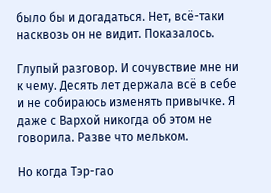было бы и догадаться. Нет, всё-таки насквозь он не видит. Показалось.

Глупый разговор. И сочувствие мне ни к чему. Десять лет держала всё в себе и не собираюсь изменять привычке. Я даже с Вархой никогда об этом не говорила. Разве что мельком.

Но когда Тэр-гао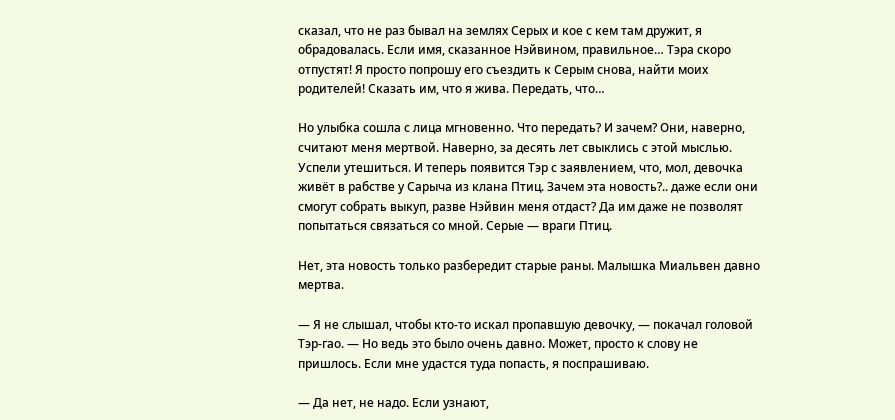сказал, что не раз бывал на землях Серых и кое с кем там дружит, я обрадовалась. Если имя, сказанное Нэйвином, правильное… Тэра скоро отпустят! Я просто попрошу его съездить к Серым снова, найти моих родителей! Сказать им, что я жива. Передать, что…

Но улыбка сошла с лица мгновенно. Что передать? И зачем? Они, наверно, считают меня мертвой. Наверно, за десять лет свыклись с этой мыслью. Успели утешиться. И теперь появится Тэр с заявлением, что, мол, девочка живёт в рабстве у Сарыча из клана Птиц. Зачем эта новость?.. даже если они смогут собрать выкуп, разве Нэйвин меня отдаст? Да им даже не позволят попытаться связаться со мной. Серые — враги Птиц.

Нет, эта новость только разбередит старые раны. Малышка Миальвен давно мертва.

— Я не слышал, чтобы кто-то искал пропавшую девочку, — покачал головой Тэр-гао. — Но ведь это было очень давно. Может, просто к слову не пришлось. Если мне удастся туда попасть, я поспрашиваю.

— Да нет, не надо. Если узнают,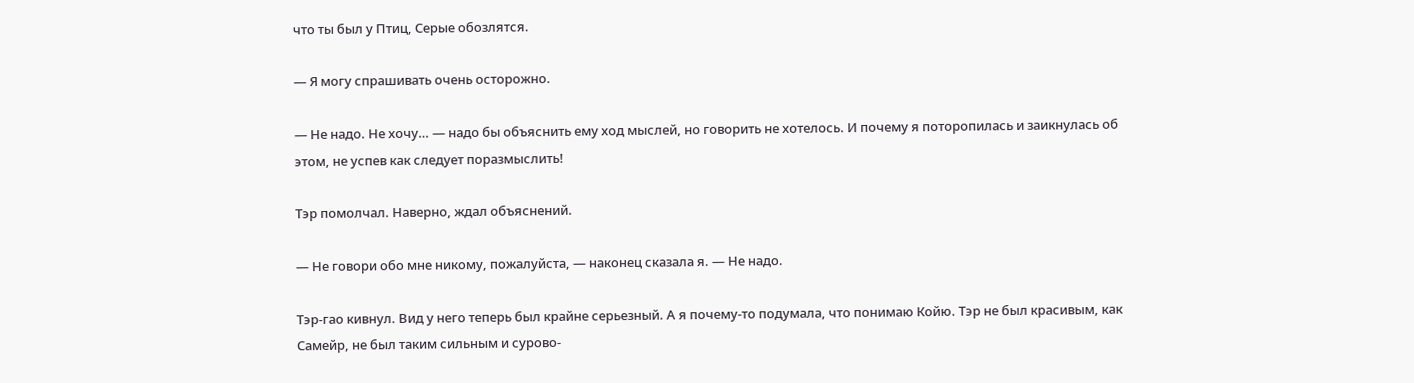что ты был у Птиц, Серые обозлятся.

— Я могу спрашивать очень осторожно.

— Не надо. Не хочу… — надо бы объяснить ему ход мыслей, но говорить не хотелось. И почему я поторопилась и заикнулась об этом, не успев как следует поразмыслить!

Тэр помолчал. Наверно, ждал объяснений.

— Не говори обо мне никому, пожалуйста, — наконец сказала я. — Не надо.

Тэр-гао кивнул. Вид у него теперь был крайне серьезный. А я почему-то подумала, что понимаю Койю. Тэр не был красивым, как Самейр, не был таким сильным и сурово-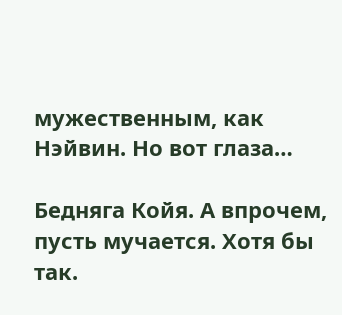мужественным, как Нэйвин. Но вот глаза…

Бедняга Койя. А впрочем, пусть мучается. Хотя бы так.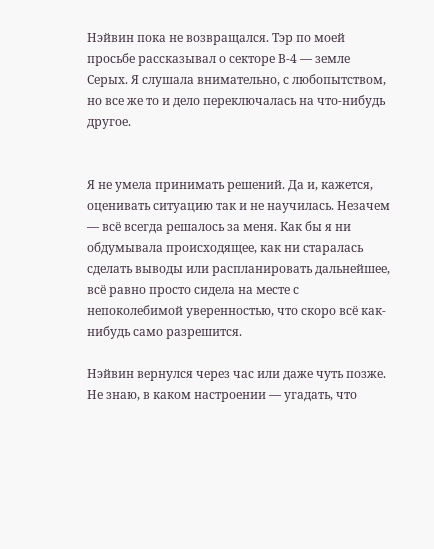Нэйвин пока не возвращался. Тэр по моей просьбе рассказывал о секторе В-4 — земле Серых. Я слушала внимательно, с любопытством, но все же то и дело переключалась на что-нибудь другое.


Я не умела принимать решений. Да и, кажется, оценивать ситуацию так и не научилась. Незачем — всё всегда решалось за меня. Как бы я ни обдумывала происходящее, как ни старалась сделать выводы или распланировать дальнейшее, всё равно просто сидела на месте с непоколебимой уверенностью, что скоро всё как-нибудь само разрешится.

Нэйвин вернулся через час или даже чуть позже. Не знаю, в каком настроении — угадать, что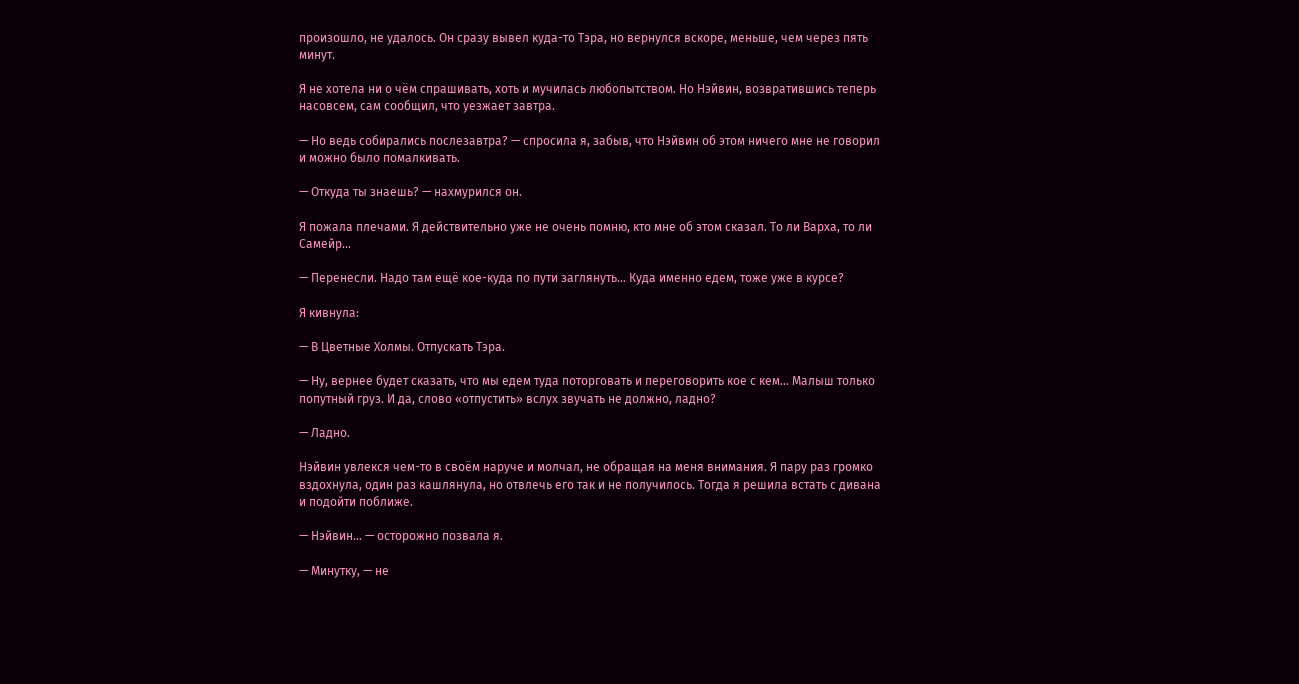произошло, не удалось. Он сразу вывел куда-то Тэра, но вернулся вскоре, меньше, чем через пять минут.

Я не хотела ни о чём спрашивать, хоть и мучилась любопытством. Но Нэйвин, возвратившись теперь насовсем, сам сообщил, что уезжает завтра.

— Но ведь собирались послезавтра? — спросила я, забыв, что Нэйвин об этом ничего мне не говорил и можно было помалкивать.

— Откуда ты знаешь? — нахмурился он.

Я пожала плечами. Я действительно уже не очень помню, кто мне об этом сказал. То ли Варха, то ли Самейр…

— Перенесли. Надо там ещё кое-куда по пути заглянуть… Куда именно едем, тоже уже в курсе?

Я кивнула:

— В Цветные Холмы. Отпускать Тэра.

— Ну, вернее будет сказать, что мы едем туда поторговать и переговорить кое с кем… Малыш только попутный груз. И да, слово «отпустить» вслух звучать не должно, ладно?

— Ладно.

Нэйвин увлекся чем-то в своём наруче и молчал, не обращая на меня внимания. Я пару раз громко вздохнула, один раз кашлянула, но отвлечь его так и не получилось. Тогда я решила встать с дивана и подойти поближе.

— Нэйвин… — осторожно позвала я.

— Минутку, — не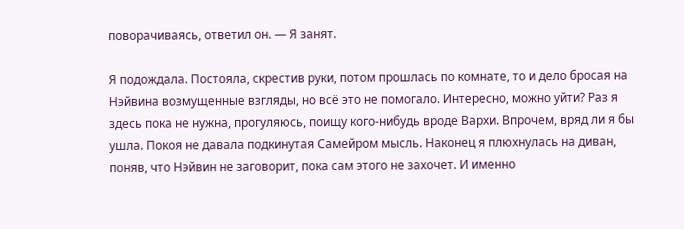поворачиваясь, ответил он. — Я занят.

Я подождала. Постояла, скрестив руки, потом прошлась по комнате, то и дело бросая на Нэйвина возмущенные взгляды, но всё это не помогало. Интересно, можно уйти? Раз я здесь пока не нужна, прогуляюсь, поищу кого-нибудь вроде Вархи. Впрочем, вряд ли я бы ушла. Покоя не давала подкинутая Самейром мысль. Наконец я плюхнулась на диван, поняв, что Нэйвин не заговорит, пока сам этого не захочет. И именно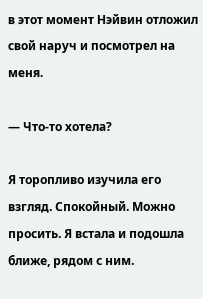в этот момент Нэйвин отложил свой наруч и посмотрел на меня.

— Что-то хотела?

Я торопливо изучила его взгляд. Спокойный. Можно просить. Я встала и подошла ближе, рядом с ним.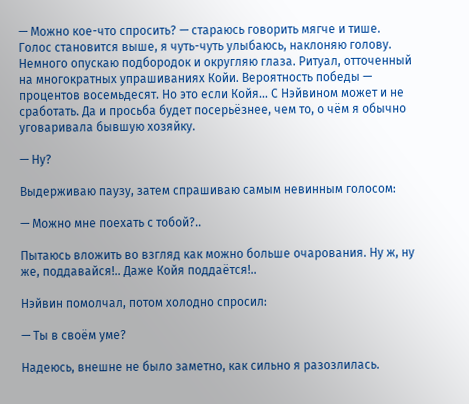— Можно кое-что спросить? — стараюсь говорить мягче и тише. Голос становится выше, я чуть-чуть улыбаюсь, наклоняю голову. Немного опускаю подбородок и округляю глаза. Ритуал, отточенный на многократных упрашиваниях Койи. Вероятность победы — процентов восемьдесят. Но это если Койя… С Нэйвином может и не сработать. Да и просьба будет посерьёзнее, чем то, о чём я обычно уговаривала бывшую хозяйку.

— Ну?

Выдерживаю паузу, затем спрашиваю самым невинным голосом:

— Можно мне поехать с тобой?..

Пытаюсь вложить во взгляд как можно больше очарования. Ну ж, ну же, поддавайся!.. Даже Койя поддаётся!..

Нэйвин помолчал, потом холодно спросил:

— Ты в своём уме?

Надеюсь, внешне не было заметно, как сильно я разозлилась.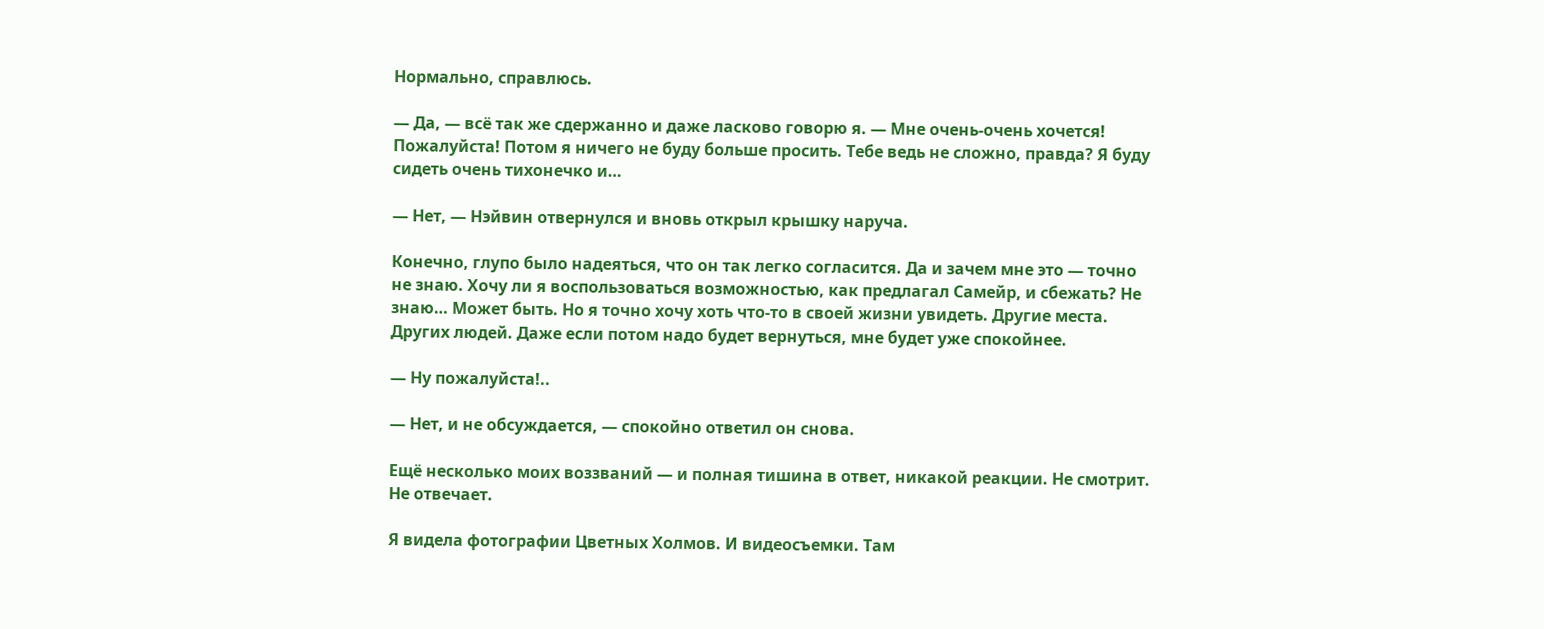Нормально, справлюсь.

— Да, — всё так же сдержанно и даже ласково говорю я. — Мне очень-очень хочется! Пожалуйста! Потом я ничего не буду больше просить. Тебе ведь не сложно, правда? Я буду сидеть очень тихонечко и…

— Нет, — Нэйвин отвернулся и вновь открыл крышку наруча.

Конечно, глупо было надеяться, что он так легко согласится. Да и зачем мне это — точно не знаю. Хочу ли я воспользоваться возможностью, как предлагал Самейр, и сбежать? Не знаю… Может быть. Но я точно хочу хоть что-то в своей жизни увидеть. Другие места. Других людей. Даже если потом надо будет вернуться, мне будет уже спокойнее.

— Ну пожалуйста!..

— Нет, и не обсуждается, — спокойно ответил он снова.

Ещё несколько моих воззваний — и полная тишина в ответ, никакой реакции. Не смотрит. Не отвечает.

Я видела фотографии Цветных Холмов. И видеосъемки. Там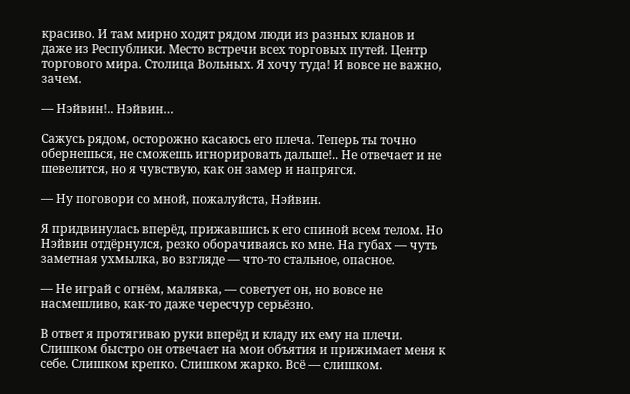красиво. И там мирно ходят рядом люди из разных кланов и даже из Республики. Место встречи всех торговых путей. Центр торгового мира. Столица Вольных. Я хочу туда! И вовсе не важно, зачем.

— Нэйвин!.. Нэйвин…

Сажусь рядом, осторожно касаюсь его плеча. Теперь ты точно обернешься, не сможешь игнорировать дальше!.. Не отвечает и не шевелится, но я чувствую, как он замер и напрягся.

— Ну поговори со мной, пожалуйста, Нэйвин.

Я придвинулась вперёд, прижавшись к его спиной всем телом. Но Нэйвин отдёрнулся, резко оборачиваясь ко мне. На губах — чуть заметная ухмылка, во взгляде — что-то стальное, опасное.

— Не играй с огнём, малявка, — советует он, но вовсе не насмешливо, как-то даже чересчур серьёзно.

В ответ я протягиваю руки вперёд и кладу их ему на плечи. Слишком быстро он отвечает на мои объятия и прижимает меня к себе. Слишком крепко. Слишком жарко. Всё — слишком.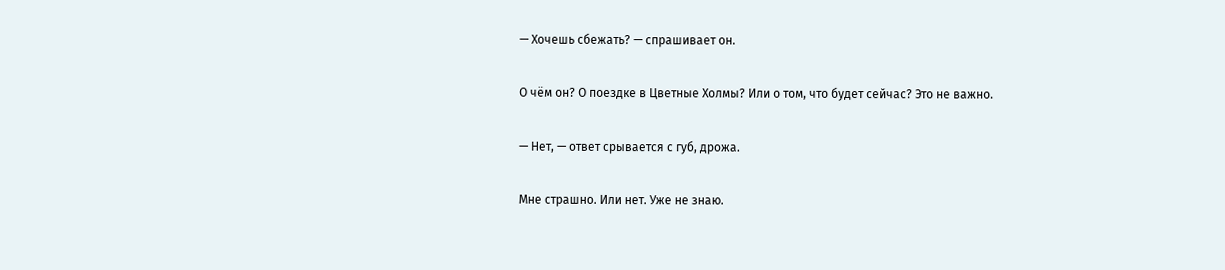— Хочешь сбежать? — спрашивает он.

О чём он? О поездке в Цветные Холмы? Или о том, что будет сейчас? Это не важно.

— Нет, — ответ срывается с губ, дрожа.

Мне страшно. Или нет. Уже не знаю.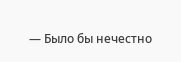— Было бы нечестно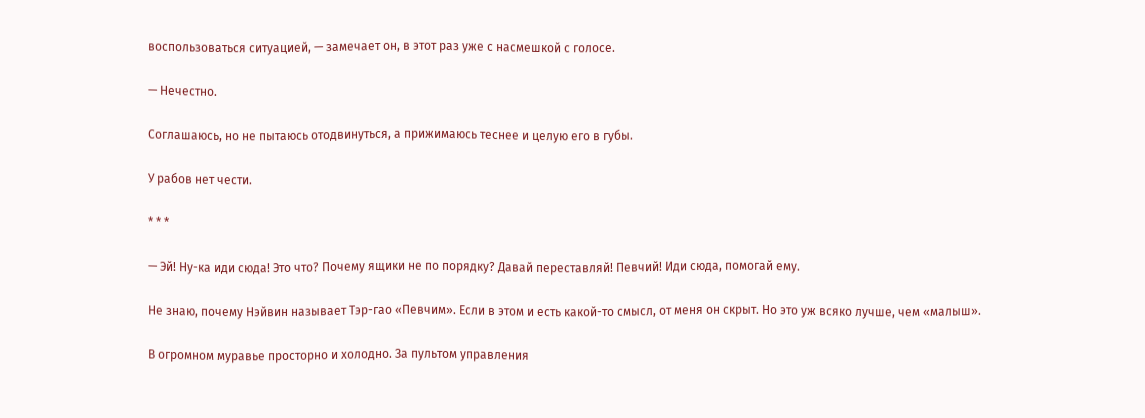воспользоваться ситуацией, — замечает он, в этот раз уже с насмешкой с голосе.

— Нечестно.

Соглашаюсь, но не пытаюсь отодвинуться, а прижимаюсь теснее и целую его в губы.

У рабов нет чести.

* * *

— Эй! Ну-ка иди сюда! Это что? Почему ящики не по порядку? Давай переставляй! Певчий! Иди сюда, помогай ему.

Не знаю, почему Нэйвин называет Тэр-гао «Певчим». Если в этом и есть какой-то смысл, от меня он скрыт. Но это уж всяко лучше, чем «малыш».

В огромном муравье просторно и холодно. За пультом управления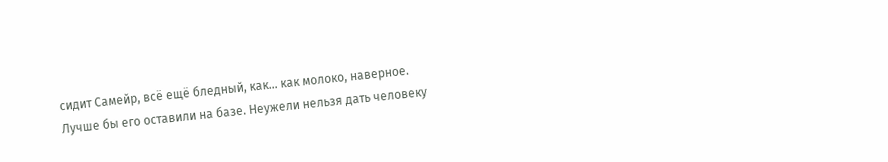сидит Самейр, всё ещё бледный, как… как молоко, наверное. Лучше бы его оставили на базе. Неужели нельзя дать человеку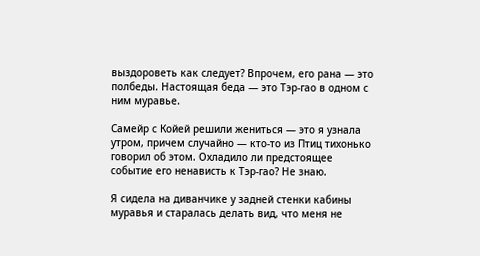выздороветь как следует? Впрочем, его рана — это полбеды. Настоящая беда — это Тэр-гао в одном с ним муравье.

Самейр с Койей решили жениться — это я узнала утром, причем случайно — кто-то из Птиц тихонько говорил об этом. Охладило ли предстоящее событие его ненависть к Тэр-гао? Не знаю.

Я сидела на диванчике у задней стенки кабины муравья и старалась делать вид, что меня не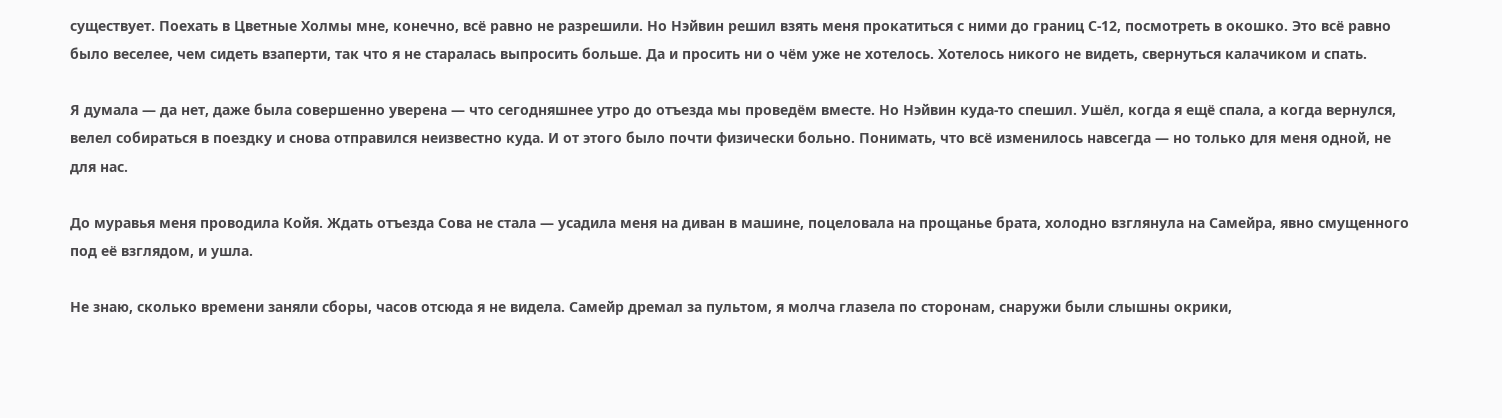существует. Поехать в Цветные Холмы мне, конечно, всё равно не разрешили. Но Нэйвин решил взять меня прокатиться с ними до границ С-12, посмотреть в окошко. Это всё равно было веселее, чем сидеть взаперти, так что я не старалась выпросить больше. Да и просить ни о чём уже не хотелось. Хотелось никого не видеть, свернуться калачиком и спать.

Я думала — да нет, даже была совершенно уверена — что сегодняшнее утро до отъезда мы проведём вместе. Но Нэйвин куда-то спешил. Ушёл, когда я ещё спала, а когда вернулся, велел собираться в поездку и снова отправился неизвестно куда. И от этого было почти физически больно. Понимать, что всё изменилось навсегда — но только для меня одной, не для нас.

До муравья меня проводила Койя. Ждать отъезда Сова не стала — усадила меня на диван в машине, поцеловала на прощанье брата, холодно взглянула на Самейра, явно смущенного под её взглядом, и ушла.

Не знаю, сколько времени заняли сборы, часов отсюда я не видела. Самейр дремал за пультом, я молча глазела по сторонам, снаружи были слышны окрики,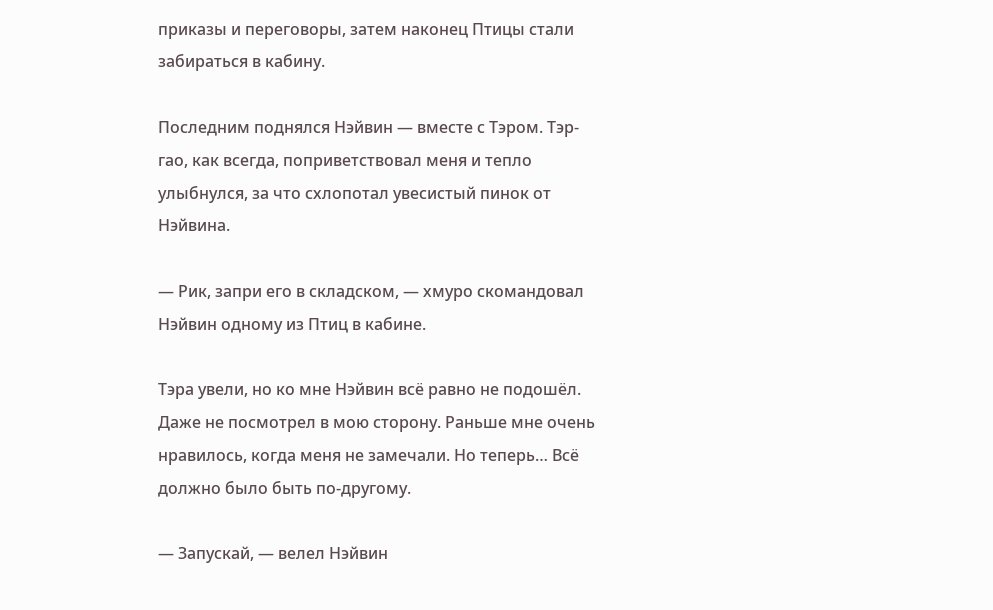приказы и переговоры, затем наконец Птицы стали забираться в кабину.

Последним поднялся Нэйвин — вместе с Тэром. Тэр-гао, как всегда, поприветствовал меня и тепло улыбнулся, за что схлопотал увесистый пинок от Нэйвина.

— Рик, запри его в складском, — хмуро скомандовал Нэйвин одному из Птиц в кабине.

Тэра увели, но ко мне Нэйвин всё равно не подошёл. Даже не посмотрел в мою сторону. Раньше мне очень нравилось, когда меня не замечали. Но теперь… Всё должно было быть по-другому.

— Запускай, — велел Нэйвин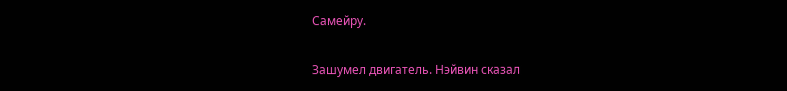Самейру.

Зашумел двигатель. Нэйвин сказал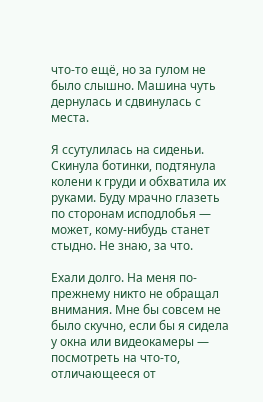что-то ещё, но за гулом не было слышно. Машина чуть дернулась и сдвинулась с места.

Я ссутулилась на сиденьи. Скинула ботинки, подтянула колени к груди и обхватила их руками. Буду мрачно глазеть по сторонам исподлобья — может, кому-нибудь станет стыдно. Не знаю, за что.

Ехали долго. На меня по-прежнему никто не обращал внимания. Мне бы совсем не было скучно, если бы я сидела у окна или видеокамеры — посмотреть на что-то, отличающееся от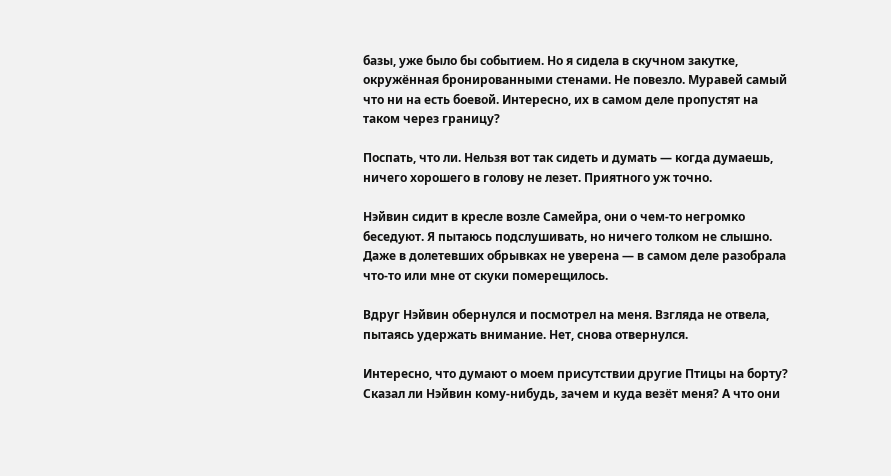базы, уже было бы событием. Но я сидела в скучном закутке, окружённая бронированными стенами. Не повезло. Муравей самый что ни на есть боевой. Интересно, их в самом деле пропустят на таком через границу?

Поспать, что ли. Нельзя вот так сидеть и думать — когда думаешь, ничего хорошего в голову не лезет. Приятного уж точно.

Нэйвин сидит в кресле возле Самейра, они о чем-то негромко беседуют. Я пытаюсь подслушивать, но ничего толком не слышно. Даже в долетевших обрывках не уверена — в самом деле разобрала что-то или мне от скуки померещилось.

Вдруг Нэйвин обернулся и посмотрел на меня. Взгляда не отвела, пытаясь удержать внимание. Нет, снова отвернулся.

Интересно, что думают о моем присутствии другие Птицы на борту? Сказал ли Нэйвин кому-нибудь, зачем и куда везёт меня? А что они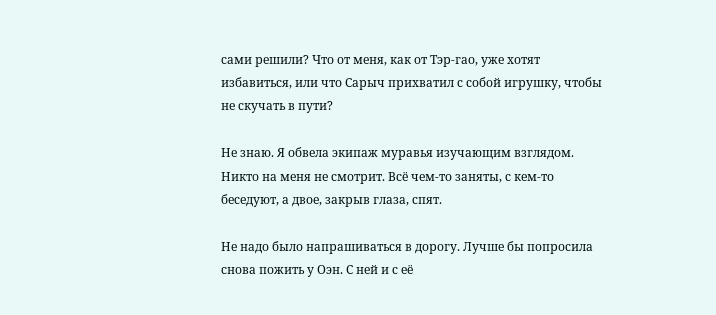сами решили? Что от меня, как от Тэр-гао, уже хотят избавиться, или что Сарыч прихватил с собой игрушку, чтобы не скучать в пути?

Не знаю. Я обвела экипаж муравья изучающим взглядом. Никто на меня не смотрит. Всё чем-то заняты, с кем-то беседуют, а двое, закрыв глаза, спят.

Не надо было напрашиваться в дорогу. Лучше бы попросила снова пожить у Оэн. С ней и с её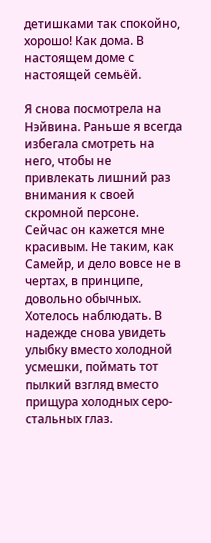детишками так спокойно, хорошо! Как дома. В настоящем доме с настоящей семьёй.

Я снова посмотрела на Нэйвина. Раньше я всегда избегала смотреть на него, чтобы не привлекать лишний раз внимания к своей скромной персоне. Сейчас он кажется мне красивым. Не таким, как Самейр, и дело вовсе не в чертах, в принципе, довольно обычных. Хотелось наблюдать. В надежде снова увидеть улыбку вместо холодной усмешки, поймать тот пылкий взгляд вместо прищура холодных серо-стальных глаз.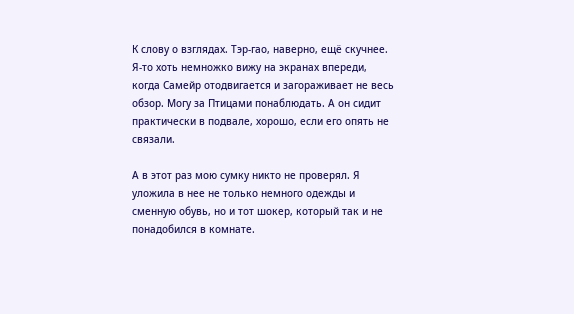К слову о взглядах. Тэр-гао, наверно, ещё скучнее. Я-то хоть немножко вижу на экранах впереди, когда Самейр отодвигается и загораживает не весь обзор. Могу за Птицами понаблюдать. А он сидит практически в подвале, хорошо, если его опять не связали.

А в этот раз мою сумку никто не проверял. Я уложила в нее не только немного одежды и сменную обувь, но и тот шокер, который так и не понадобился в комнате.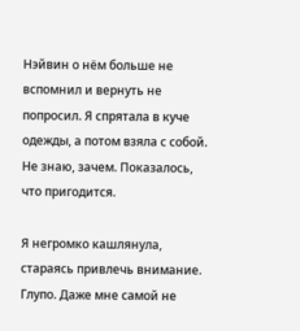Нэйвин о нём больше не вспомнил и вернуть не попросил. Я спрятала в куче одежды, а потом взяла с собой. Не знаю, зачем. Показалось, что пригодится.

Я негромко кашлянула, стараясь привлечь внимание. Глупо. Даже мне самой не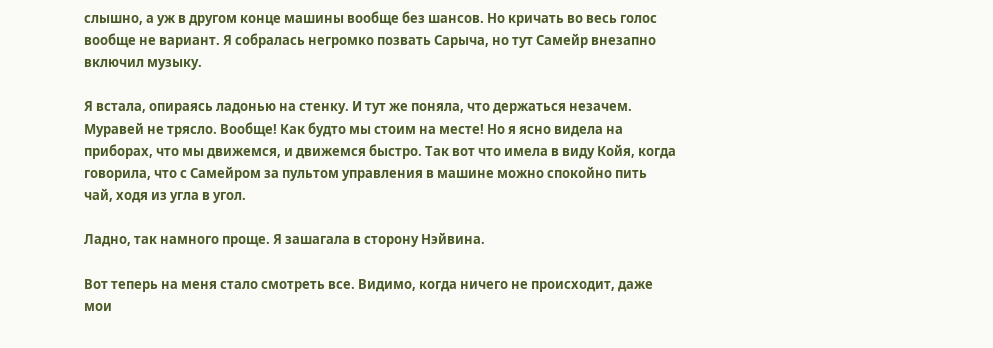слышно, а уж в другом конце машины вообще без шансов. Но кричать во весь голос вообще не вариант. Я собралась негромко позвать Сарыча, но тут Самейр внезапно включил музыку.

Я встала, опираясь ладонью на стенку. И тут же поняла, что держаться незачем. Муравей не трясло. Вообще! Как будто мы стоим на месте! Но я ясно видела на приборах, что мы движемся, и движемся быстро. Так вот что имела в виду Койя, когда говорила, что с Самейром за пультом управления в машине можно спокойно пить чай, ходя из угла в угол.

Ладно, так намного проще. Я зашагала в сторону Нэйвина.

Вот теперь на меня стало смотреть все. Видимо, когда ничего не происходит, даже мои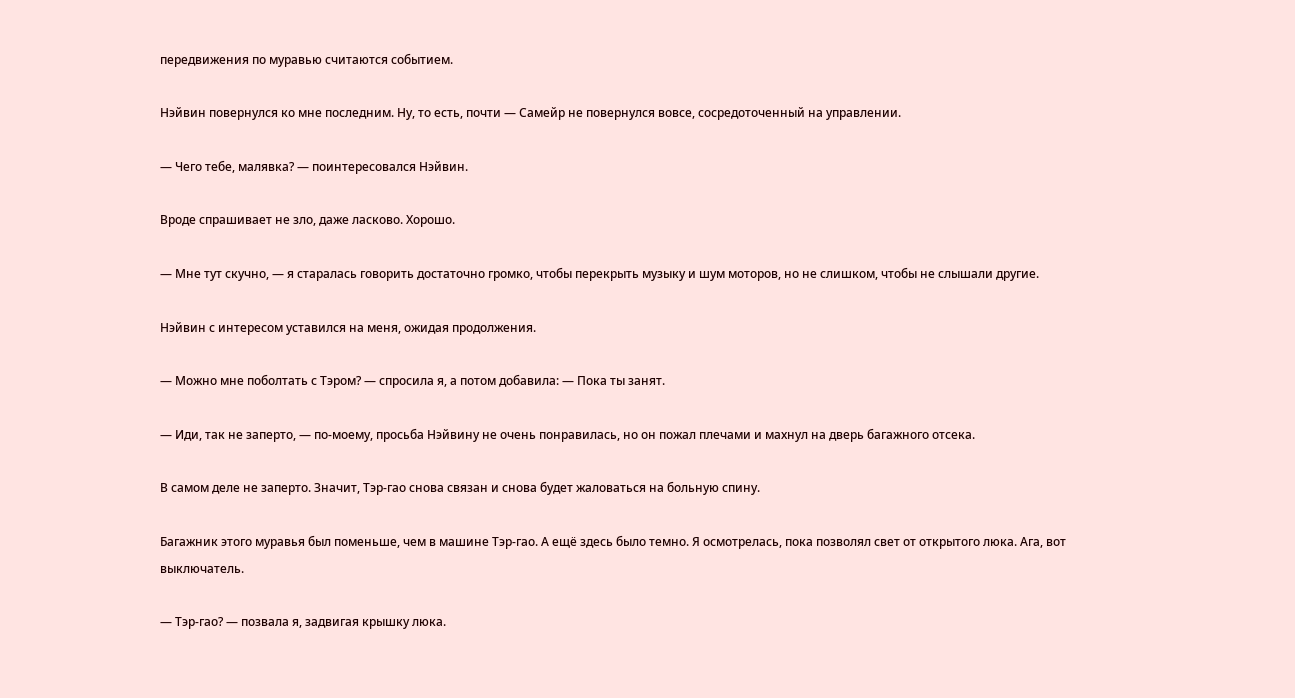передвижения по муравью считаются событием.

Нэйвин повернулся ко мне последним. Ну, то есть, почти — Самейр не повернулся вовсе, сосредоточенный на управлении.

— Чего тебе, малявка? — поинтересовался Нэйвин.

Вроде спрашивает не зло, даже ласково. Хорошо.

— Мне тут скучно, — я старалась говорить достаточно громко, чтобы перекрыть музыку и шум моторов, но не слишком, чтобы не слышали другие.

Нэйвин с интересом уставился на меня, ожидая продолжения.

— Можно мне поболтать с Тэром? — спросила я, а потом добавила: — Пока ты занят.

— Иди, так не заперто, — по-моему, просьба Нэйвину не очень понравилась, но он пожал плечами и махнул на дверь багажного отсека.

В самом деле не заперто. Значит, Тэр-гао снова связан и снова будет жаловаться на больную спину.

Багажник этого муравья был поменьше, чем в машине Тэр-гао. А ещё здесь было темно. Я осмотрелась, пока позволял свет от открытого люка. Ага, вот выключатель.

— Тэр-гао? — позвала я, задвигая крышку люка.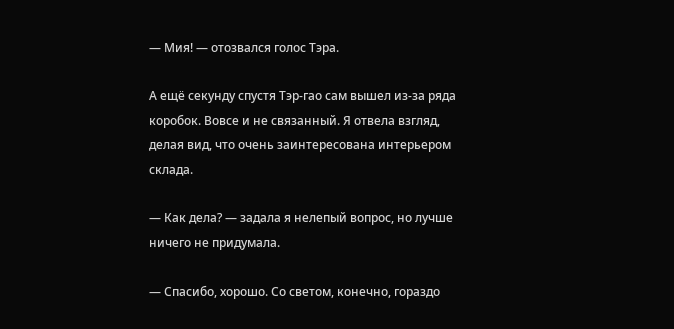— Мия! — отозвался голос Тэра.

А ещё секунду спустя Тэр-гао сам вышел из-за ряда коробок. Вовсе и не связанный. Я отвела взгляд, делая вид, что очень заинтересована интерьером склада.

— Как дела? — задала я нелепый вопрос, но лучше ничего не придумала.

— Спасибо, хорошо. Со светом, конечно, гораздо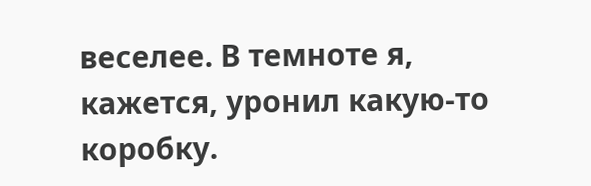веселее. В темноте я, кажется, уронил какую-то коробку.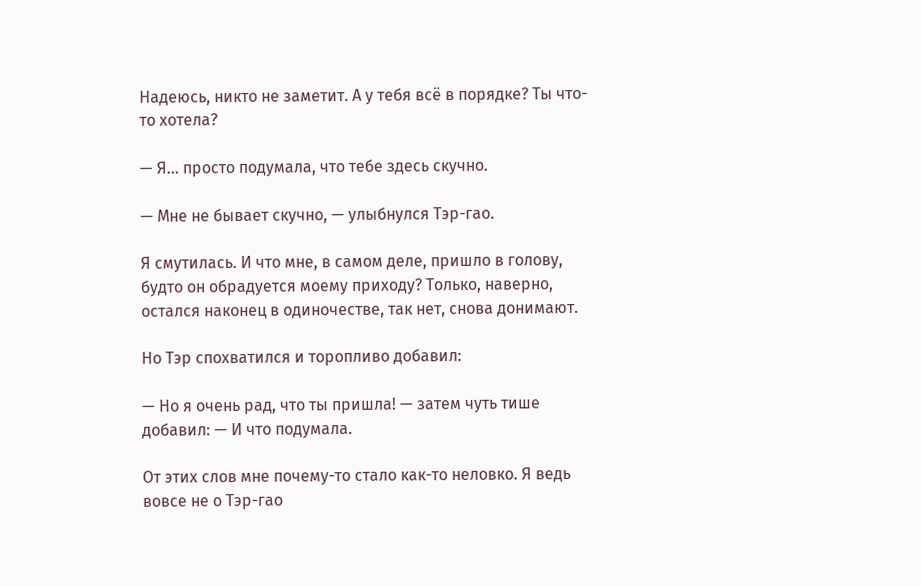Надеюсь, никто не заметит. А у тебя всё в порядке? Ты что-то хотела?

— Я… просто подумала, что тебе здесь скучно.

— Мне не бывает скучно, — улыбнулся Тэр-гао.

Я смутилась. И что мне, в самом деле, пришло в голову, будто он обрадуется моему приходу? Только, наверно, остался наконец в одиночестве, так нет, снова донимают.

Но Тэр спохватился и торопливо добавил:

— Но я очень рад, что ты пришла! — затем чуть тише добавил: — И что подумала.

От этих слов мне почему-то стало как-то неловко. Я ведь вовсе не о Тэр-гао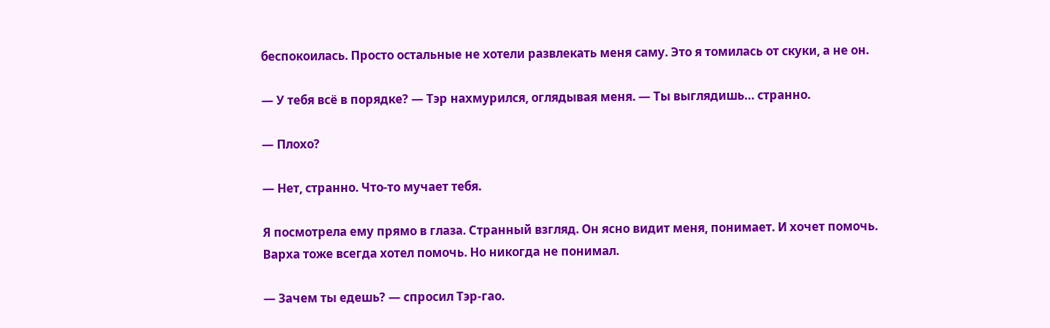беспокоилась. Просто остальные не хотели развлекать меня саму. Это я томилась от скуки, а не он.

— У тебя всё в порядке? — Тэр нахмурился, оглядывая меня. — Ты выглядишь… странно.

— Плохо?

— Нет, странно. Что-то мучает тебя.

Я посмотрела ему прямо в глаза. Странный взгляд. Он ясно видит меня, понимает. И хочет помочь. Варха тоже всегда хотел помочь. Но никогда не понимал.

— Зачем ты едешь? — спросил Тэр-гао.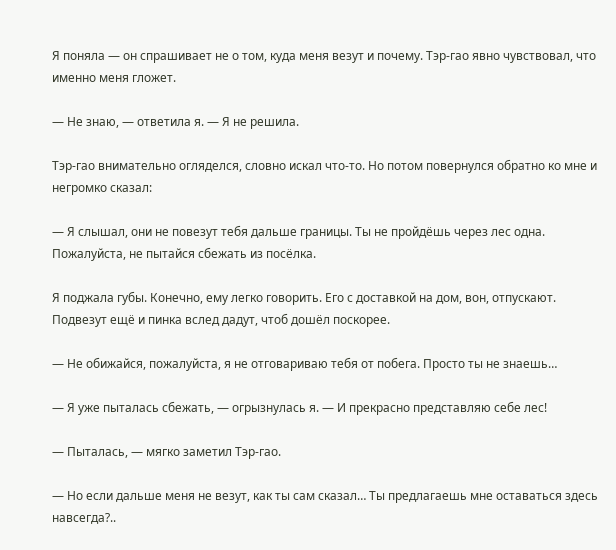Я поняла — он спрашивает не о том, куда меня везут и почему. Тэр-гао явно чувствовал, что именно меня гложет.

— Не знаю, — ответила я. — Я не решила.

Тэр-гао внимательно огляделся, словно искал что-то. Но потом повернулся обратно ко мне и негромко сказал:

— Я слышал, они не повезут тебя дальше границы. Ты не пройдёшь через лес одна. Пожалуйста, не пытайся сбежать из посёлка.

Я поджала губы. Конечно, ему легко говорить. Его с доставкой на дом, вон, отпускают. Подвезут ещё и пинка вслед дадут, чтоб дошёл поскорее.

— Не обижайся, пожалуйста, я не отговариваю тебя от побега. Просто ты не знаешь…

— Я уже пыталась сбежать, — огрызнулась я. — И прекрасно представляю себе лес!

— Пыталась, — мягко заметил Тэр-гао.

— Но если дальше меня не везут, как ты сам сказал… Ты предлагаешь мне оставаться здесь навсегда?..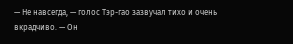— Не навсегда, — голос Тэр-гао зазвучал тихо и очень вкрадчиво. — Он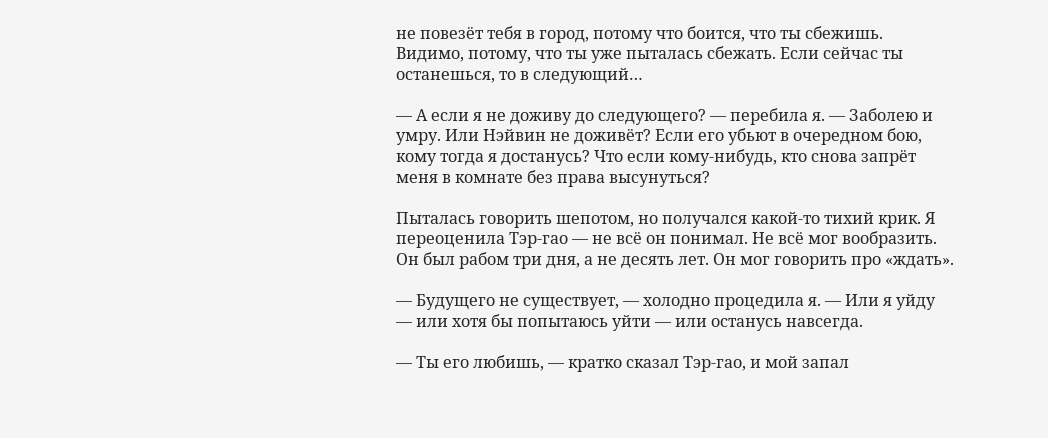не повезёт тебя в город, потому что боится, что ты сбежишь. Видимо, потому, что ты уже пыталась сбежать. Если сейчас ты останешься, то в следующий…

— А если я не доживу до следующего? — перебила я. — Заболею и умру. Или Нэйвин не доживёт? Если его убьют в очередном бою, кому тогда я достанусь? Что если кому-нибудь, кто снова запрёт меня в комнате без права высунуться?

Пыталась говорить шепотом, но получался какой-то тихий крик. Я переоценила Тэр-гао — не всё он понимал. Не всё мог вообразить. Он был рабом три дня, а не десять лет. Он мог говорить про «ждать».

— Будущего не существует, — холодно процедила я. — Или я уйду — или хотя бы попытаюсь уйти — или останусь навсегда.

— Ты его любишь, — кратко сказал Тэр-гао, и мой запал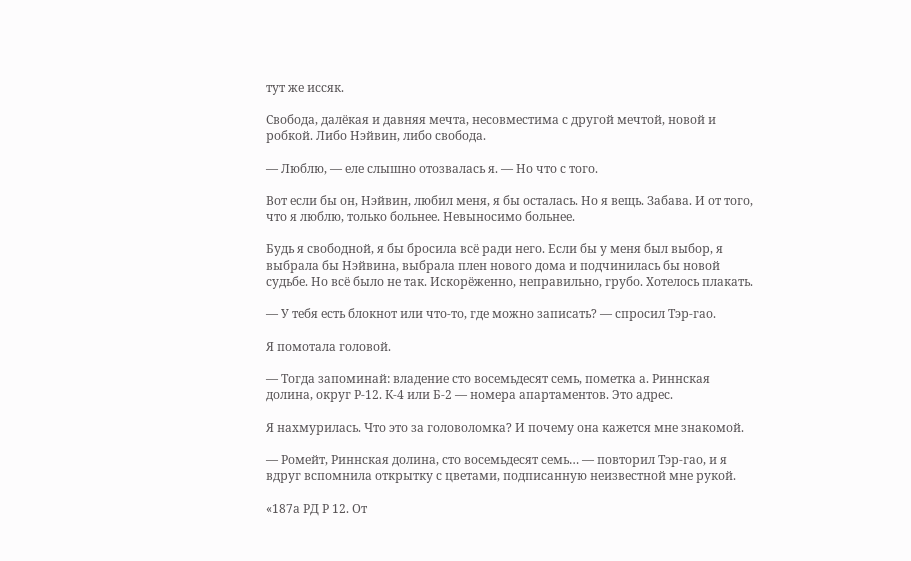тут же иссяк.

Свобода, далёкая и давняя мечта, несовместима с другой мечтой, новой и робкой. Либо Нэйвин, либо свобода.

— Люблю, — еле слышно отозвалась я. — Но что с того.

Вот если бы он, Нэйвин, любил меня, я бы осталась. Но я вещь. Забава. И от того, что я люблю, только больнее. Невыносимо больнее.

Будь я свободной, я бы бросила всё ради него. Если бы у меня был выбор, я выбрала бы Нэйвина, выбрала плен нового дома и подчинилась бы новой судьбе. Но всё было не так. Искорёженно, неправильно, грубо. Хотелось плакать.

— У тебя есть блокнот или что-то, где можно записать? — спросил Тэр-гао.

Я помотала головой.

— Тогда запоминай: владение сто восемьдесят семь, пометка а. Риннская долина, округ Р-12. К-4 или Б-2 — номера апартаментов. Это адрес.

Я нахмурилась. Что это за головоломка? И почему она кажется мне знакомой.

— Ромейт, Риннская долина, сто восемьдесят семь… — повторил Тэр-гао, и я вдруг вспомнила открытку с цветами, подписанную неизвестной мне рукой.

«187а РД Р 12. От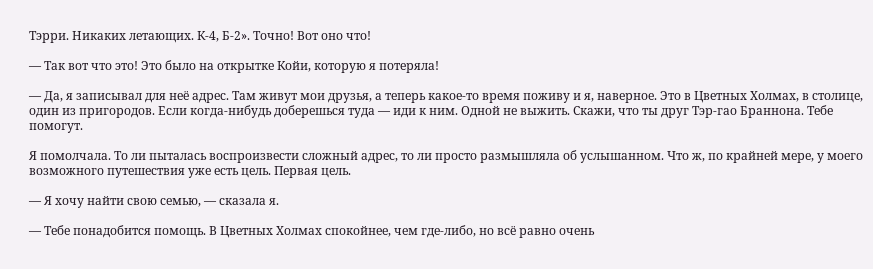Тэрри. Никаких летающих. К-4, Б-2». Точно! Вот оно что!

— Так вот что это! Это было на открытке Койи, которую я потеряла!

— Да, я записывал для неё адрес. Там живут мои друзья, а теперь какое-то время поживу и я, наверное. Это в Цветных Холмах, в столице, один из пригородов. Если когда-нибудь доберешься туда — иди к ним. Одной не выжить. Скажи, что ты друг Тэр-гао Браннона. Тебе помогут.

Я помолчала. То ли пыталась воспроизвести сложный адрес, то ли просто размышляла об услышанном. Что ж, по крайней мере, у моего возможного путешествия уже есть цель. Первая цель.

— Я хочу найти свою семью, — сказала я.

— Тебе понадобится помощь. В Цветных Холмах спокойнее, чем где-либо, но всё равно очень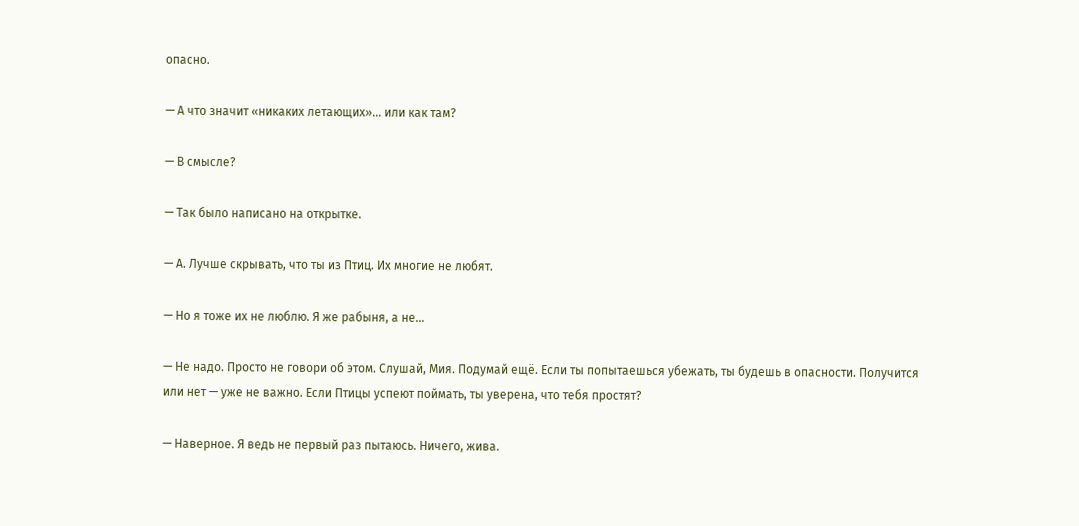опасно.

— А что значит «никаких летающих»… или как там?

— В смысле?

— Так было написано на открытке.

— А. Лучше скрывать, что ты из Птиц. Их многие не любят.

— Но я тоже их не люблю. Я же рабыня, а не…

— Не надо. Просто не говори об этом. Слушай, Мия. Подумай ещё. Если ты попытаешься убежать, ты будешь в опасности. Получится или нет — уже не важно. Если Птицы успеют поймать, ты уверена, что тебя простят?

— Наверное. Я ведь не первый раз пытаюсь. Ничего, жива.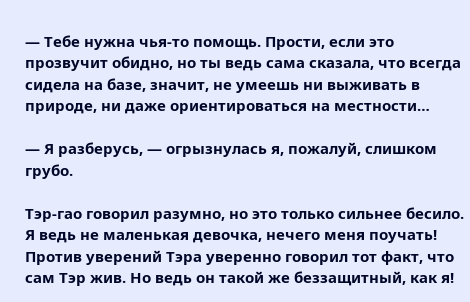— Тебе нужна чья-то помощь. Прости, если это прозвучит обидно, но ты ведь сама сказала, что всегда сидела на базе, значит, не умеешь ни выживать в природе, ни даже ориентироваться на местности…

— Я разберусь, — огрызнулась я, пожалуй, слишком грубо.

Тэр-гао говорил разумно, но это только сильнее бесило. Я ведь не маленькая девочка, нечего меня поучать! Против уверений Тэра уверенно говорил тот факт, что сам Тэр жив. Но ведь он такой же беззащитный, как я!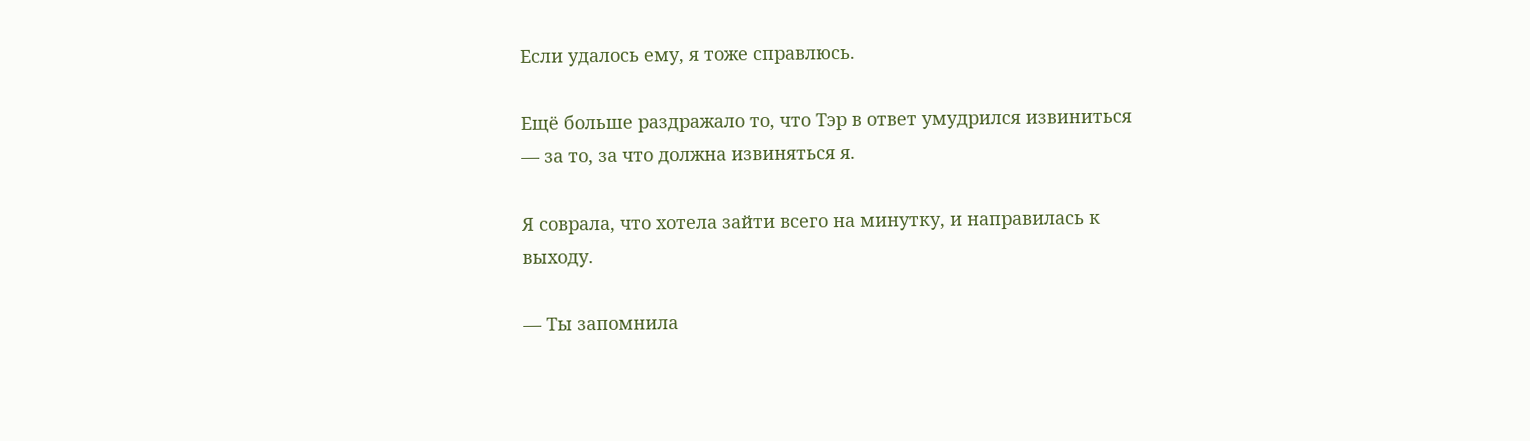Если удалось ему, я тоже справлюсь.

Ещё больше раздражало то, что Тэр в ответ умудрился извиниться — за то, за что должна извиняться я.

Я соврала, что хотела зайти всего на минутку, и направилась к выходу.

— Ты запомнила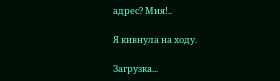адрес? Мия!..

Я кивнула на ходу.

Загрузка...